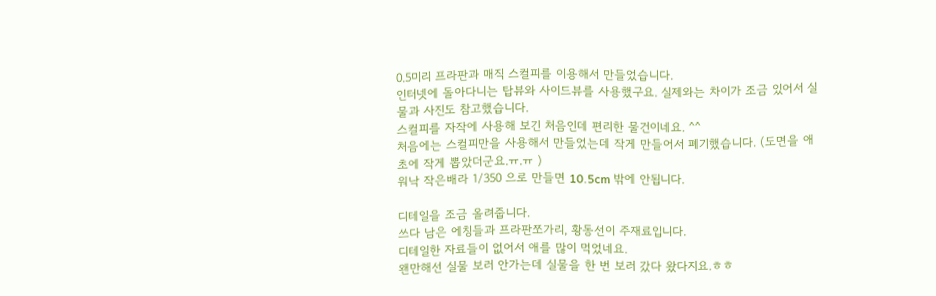0.5미리 프라판과 매직 스컬피를 이용해서 만들었습니다.
인터넷에 돌아다니는 탑뷰와 사이드뷰를 사용했구요. 실제와는 차이가 조금 있어서 실물과 사진도 참고했습니다.
스컬피를 자작에 사용해 보긴 처음인데 편리한 물건이네요. ^^
처음에는 스컬피만을 사용해서 만들었는데 작게 만들어서 폐기했습니다. (도면을 애초에 작게 뽑았더군요.ㅠ.ㅠ )
워낙 작은배라 1/350 으로 만들면 10.5cm 밖에 안됩니다.

디테일을 조금 올려줍니다.
쓰다 남은 에칭들과 프라판쪼가리, 황동선이 주재료입니다.
디테일한 자료들이 없어서 애를 많이 먹었네요.
왠만해선 실물 보러 안가는데 실물을 한 번 보러 갔다 왔다지요.ㅎㅎ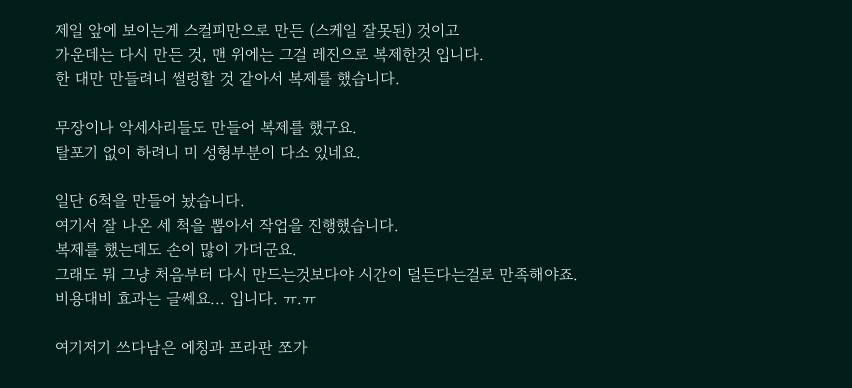제일 앞에 보이는게 스컬피만으로 만든 (스케일 잘못된) 것이고
가운데는 다시 만든 것, 맨 위에는 그걸 레진으로 복제한것 입니다.
한 대만 만들려니 썰렁할 것 같아서 복제를 했습니다.

무장이나 악세사리들도 만들어 복제를 했구요.
탈포기 없이 하려니 미 성형부분이 다소 있네요.

일단 6척을 만들어 놨습니다.
여기서 잘 나온 세 척을 뽑아서 작업을 진행했습니다.
복제를 했는데도 손이 많이 가더군요.
그래도 뭐 그냥 처음부터 다시 만드는것보다야 시간이 덜든다는걸로 만족해야죠.
비용대비 효과는 글쎄요... 입니다. ㅠ.ㅠ

여기저기 쓰다남은 에칭과 프라판 쪼가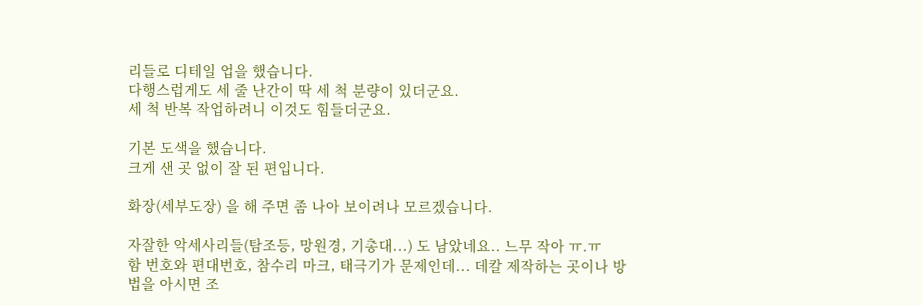리들로 디테일 업을 했습니다.
다행스럽게도 세 줄 난간이 딱 세 척 분량이 있더군요.
세 척 반복 작업하려니 이것도 힘들더군요.

기본 도색을 했습니다.
크게 샌 곳 없이 잘 된 편입니다.

화장(세부도장) 을 해 주면 좀 나아 보이려나 모르겠습니다.

자잘한 악세사리들(탐조등, 망원경, 기총대...) 도 남았네요.. 느무 작아 ㅠ.ㅠ
함 번호와 편대번호, 참수리 마크, 태극기가 문제인데... 데칼 제작하는 곳이나 방법을 아시면 조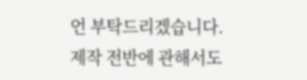언 부탁드리겠습니다.
제작 전반에 관해서도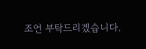조언 부탁드리겠습니다.